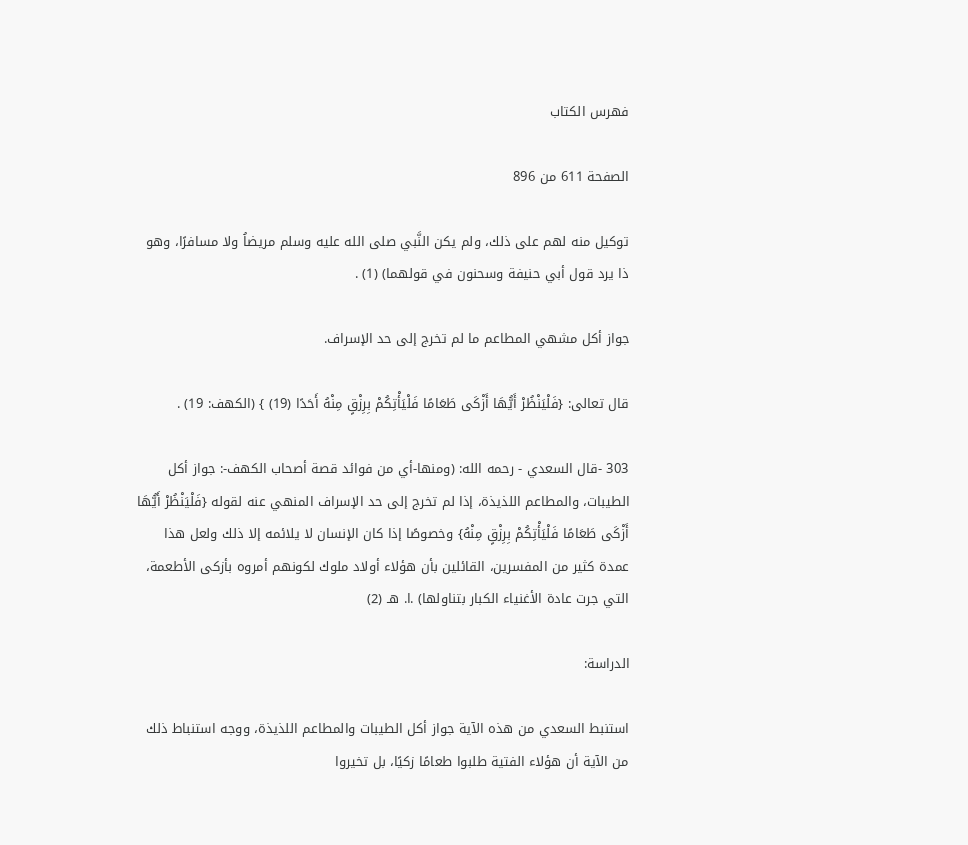فهرس الكتاب

الصفحة 611 من 896

توكيل منه لهم على ذلك، ولم يكن النَّبي صلى الله عليه وسلم مريضاُ ولا مسافرًا، وهو ذا يرد قول أبي حنيفة وسحنون في قولهما) (1) .

جواز أكل مشهي المطاعم ما لم تخرج إلى حد الإسراف.

قال تعالى: {فَلْيَنْظُرْ أَيُّهَا أَزْكَى طَعَامًا فَلْيَأْتِكُمْ بِرِزْقٍ مِنْهُ أَحَدًا (19) } (الكهف: 19) .

303 -قال السعدي - رحمه الله: (ومنها-أي من فوائد قصة أصحاب الكهف-: جواز أكل الطيبات، والمطاعم اللذيذة، إذا لم تخرج إلى حد الإسراف المنهي عنه لقوله {فَلْيَنْظُرْ أَيُّهَا أَزْكَى طَعَامًا فَلْيَأْتِكُمْ بِرِزْقٍ مِنْهُ} وخصوصًا إذا كان الإنسان لا يلائمه إلا ذلك ولعل هذا عمدة كثير من المفسرين، القائلين بأن هؤلاء أولاد ملوك لكونهم أمروه بأزكى الأطعمة، التي جرت عادة الأغنياء الكبار بتناولها) .ا. هـ (2)

الدراسة:

استنبط السعدي من هذه الآية جواز أكل الطيبات والمطاعم اللذيذة، ووجه استنباط ذلك من الآية أن هؤلاء الفتية طلبوا طعامًا زكيًا، بل تخيروا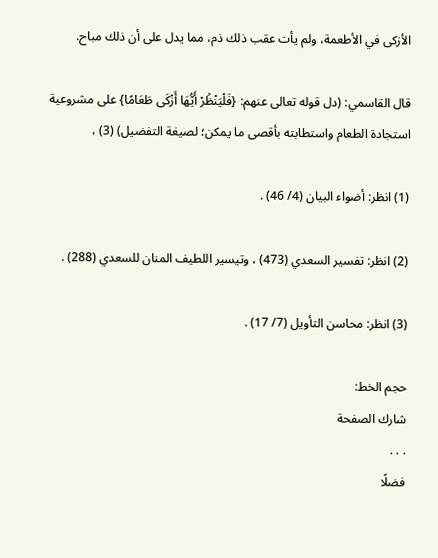الأزكى في الأطعمة، ولم يأت عقب ذلك ذم، مما يدل على أن ذلك مباح.

قال القاسمي: (دل قوله تعالى عنهم: {فَلْيَنْظُرْ أَيُّهَا أَزْكَى طَعَامًا} على مشروعية استجادة الطعام واستطابته بأقصى ما يمكن؛ لصيغة التفضيل) (3) ،

(1) انظر: أضواء البيان (4/ 46) .

(2) انظر: تفسير السعدي (473) ، وتيسير اللطيف المنان للسعدي (288) .

(3) انظر: محاسن التأويل (7/ 17) .

حجم الخط:
شارك الصفحة
. . .
فضلًا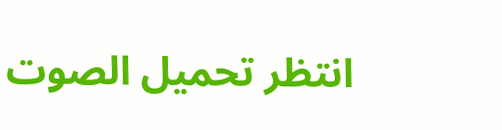انتظر تحميل الصوت